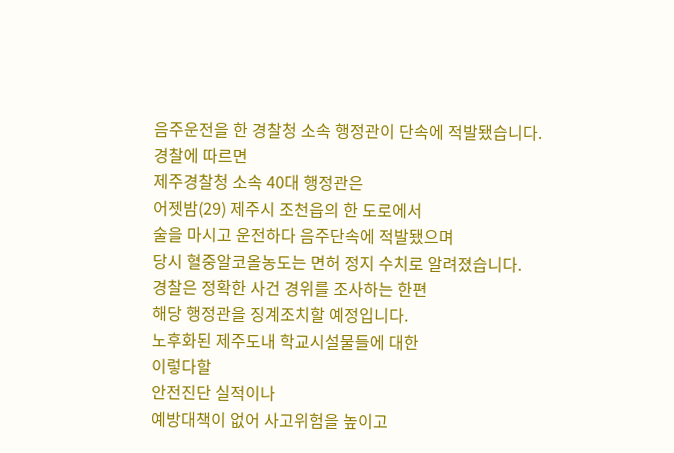음주운전을 한 경찰청 소속 행정관이 단속에 적발됐습니다.
경찰에 따르면
제주경찰청 소속 40대 행정관은
어젯밤(29) 제주시 조천읍의 한 도로에서
술을 마시고 운전하다 음주단속에 적발됐으며
당시 혈중알코올농도는 면허 정지 수치로 알려졌습니다.
경찰은 정확한 사건 경위를 조사하는 한편
해당 행정관을 징계조치할 예정입니다.
노후화된 제주도내 학교시설물들에 대한
이렇다할
안전진단 실적이나
예방대책이 없어 사고위험을 높이고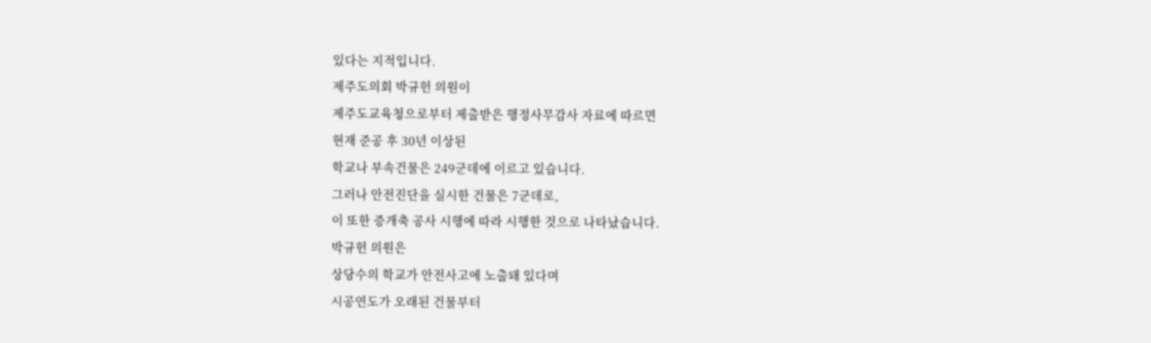있다는 지적입니다.
제주도의회 박규헌 의원이
제주도교육청으로부터 제출받은 행정사무감사 자료에 따르면
현재 준공 후 30년 이상된
학교나 부속건물은 249군데에 이르고 있습니다.
그러나 안전진단을 실시한 건물은 7군데로,
이 또한 증개축 공사 시행에 따라 시행한 것으로 나타났습니다.
박규헌 의원은
상당수의 학교가 안전사고에 노출돼 있다며
시공연도가 오래된 건물부터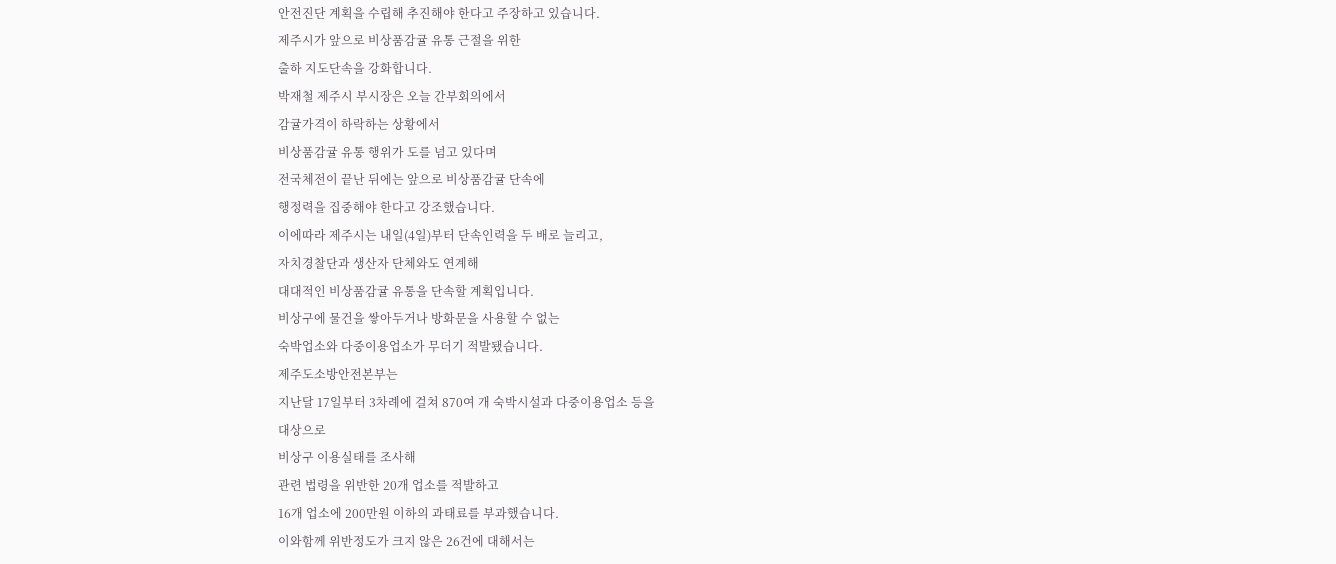안전진단 계획을 수립해 추진해야 한다고 주장하고 있습니다.
제주시가 앞으로 비상품감귤 유통 근절을 위한
출하 지도단속을 강화합니다.
박재철 제주시 부시장은 오늘 간부회의에서
감귤가격이 하락하는 상황에서
비상품감귤 유통 행위가 도를 넘고 있다며
전국체전이 끝난 뒤에는 앞으로 비상품감귤 단속에
행정력을 집중해야 한다고 강조했습니다.
이에따라 제주시는 내일(4일)부터 단속인력을 두 배로 늘리고,
자치경찰단과 생산자 단체와도 연계해
대대적인 비상품감귤 유통을 단속할 계획입니다.
비상구에 물건을 쌓아두거나 방화문을 사용할 수 없는
숙박업소와 다중이용업소가 무더기 적발됐습니다.
제주도소방안전본부는
지난달 17일부터 3차례에 걸쳐 870여 개 숙박시설과 다중이용업소 등을
대상으로
비상구 이용실태를 조사해
관련 법령을 위반한 20개 업소를 적발하고
16개 업소에 200만원 이하의 과태료를 부과했습니다.
이와함께 위반정도가 크지 않은 26건에 대해서는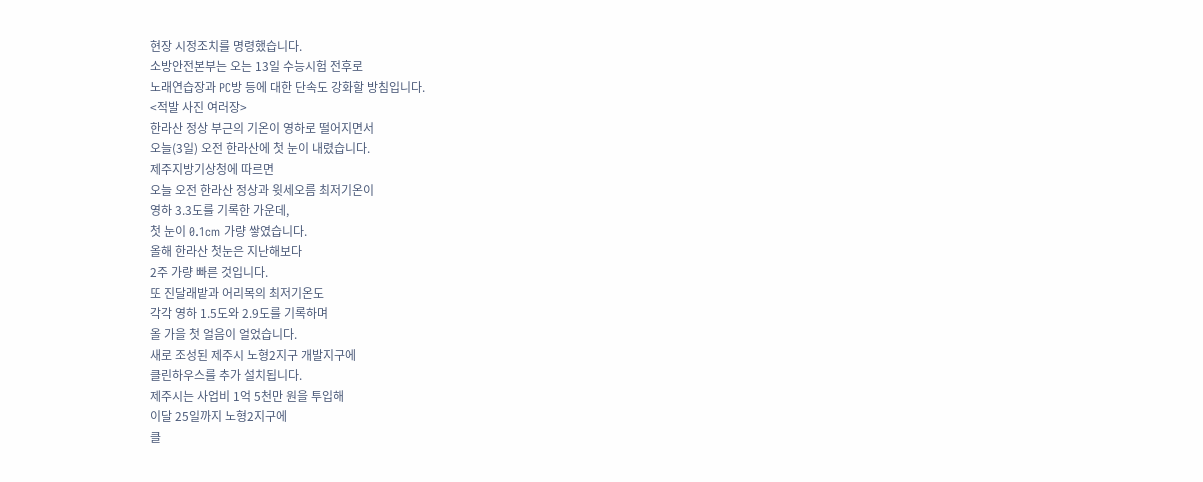현장 시정조치를 명령했습니다.
소방안전본부는 오는 13일 수능시험 전후로
노래연습장과 PC방 등에 대한 단속도 강화할 방침입니다.
<적발 사진 여러장>
한라산 정상 부근의 기온이 영하로 떨어지면서
오늘(3일) 오전 한라산에 첫 눈이 내렸습니다.
제주지방기상청에 따르면
오늘 오전 한라산 정상과 윗세오름 최저기온이
영하 3.3도를 기록한 가운데,
첫 눈이 0.1cm 가량 쌓였습니다.
올해 한라산 첫눈은 지난해보다
2주 가량 빠른 것입니다.
또 진달래밭과 어리목의 최저기온도
각각 영하 1.5도와 2.9도를 기록하며
올 가을 첫 얼음이 얼었습니다.
새로 조성된 제주시 노형2지구 개발지구에
클린하우스를 추가 설치됩니다.
제주시는 사업비 1억 5천만 원을 투입해
이달 25일까지 노형2지구에
클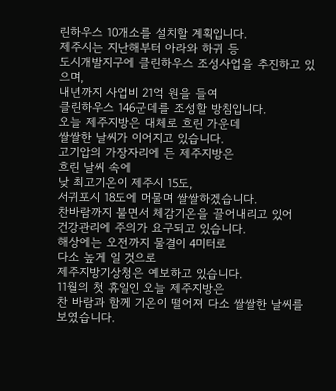린하우스 10개소를 설치할 계획입니다.
제주시는 지난해부터 아라와 하귀 등
도시개발지구에 클린하우스 조성사업을 추진하고 있으며,
내년까지 사업비 21억 원을 들여
클린하우스 146군데를 조성할 방침입니다.
오늘 제주지방은 대체로 흐린 가운데
쌀쌀한 날씨가 이어지고 있습니다.
고기압의 가장자리에 든 제주지방은
흐린 날씨 속에
낮 최고기온이 제주시 15도,
서귀포시 18도에 머물며 쌀쌀하겠습니다.
찬바람까지 불면서 체감기온을 끌어내리고 있어
건강관리에 주의가 요구되고 있습니다.
해상에는 오전까지 물결이 4미터로
다소 높게 일 것으로
제주지방기상청은 예보하고 있습니다.
11월의 첫 휴일인 오늘 제주지방은
찬 바람과 함께 기온이 떨어져 다소 쌀쌀한 날씨를 보였습니다.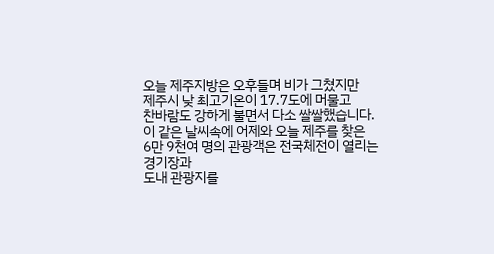오늘 제주지방은 오후들며 비가 그쳤지만
제주시 낮 최고기온이 17.7도에 머물고
찬바람도 강하게 불면서 다소 쌀쌀했습니다.
이 같은 날씨속에 어제와 오늘 제주를 찾은
6만 9천여 명의 관광객은 전국체전이 열리는 경기장과
도내 관광지를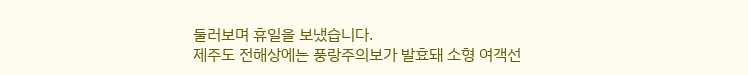둘러보며 휴일을 보냈습니다.
제주도 전해상에는 풍랑주의보가 발효돼 소형 여객선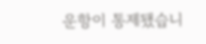운항이 통제됐습니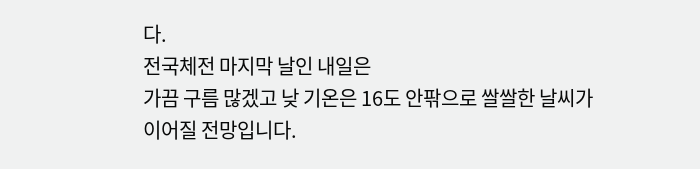다.
전국체전 마지막 날인 내일은
가끔 구름 많겠고 낮 기온은 16도 안팎으로 쌀쌀한 날씨가
이어질 전망입니다.